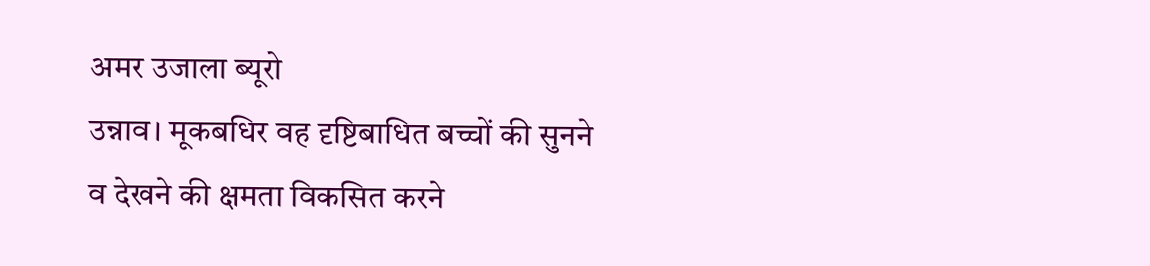अमर उजाला ब्यूरो
उन्नाव। मूकबधिर वह दृष्टिबाधित बच्चों की सुनने व देखने की क्षमता विकसित करने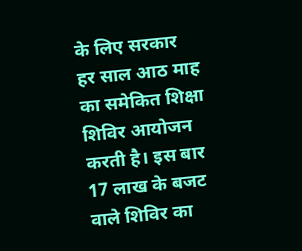के लिए सरकार हर साल आठ माह का समेकित शिक्षा शिविर आयोजन करती है। इस बार 17 लाख के बजट वाले शिविर का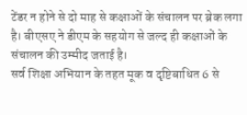टेंडर न होने से दो माह से कक्षाओं के संचालन पर ब्रेक लगा है। बीएसए ने डीएम के सहयोग से जल्द ही कक्षाओं के संचालन की उम्मीद जताई है।
सर्व शिक्षा अभियान के तहत मूक व दृष्टिबाधित 6 से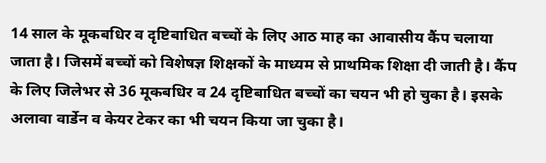14 साल के मूकबधिर व दृष्टिबाधित बच्चों के लिए आठ माह का आवासीय कैंप चलाया जाता है। जिसमें बच्चों को विशेषज्ञ शिक्षकों के माध्यम से प्राथमिक शिक्षा दी जाती है। कैंप के लिए जिलेभर से 36 मूकबधिर व 24 दृष्टिबाधित बच्चों का चयन भी हो चुका है। इसके अलावा वार्डेन व केयर टेकर का भी चयन किया जा चुका है।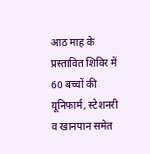आठ माह के प्रस्तावित शिविर में 60 बच्चों की यूनिफार्म, स्टेशनरी व खानपान समेत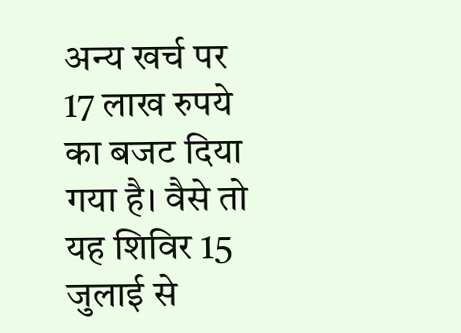अन्य खर्च पर 17 लाख रुपये का बजट दिया गया है। वैसे तो यह शिविर 15 जुलाई से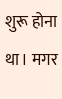शुरू होना था। मगर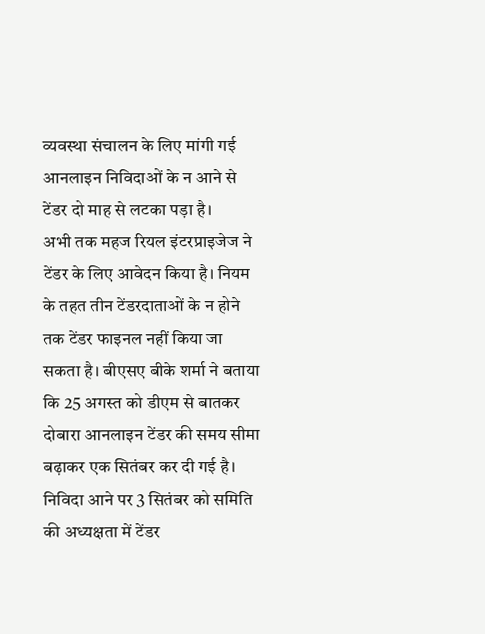व्यवस्था संचालन के लिए मांगी गई आनलाइन निविदाओं के न आने से टेंडर दो माह से लटका पड़ा है।
अभी तक महज रियल इंटरप्राइजेज ने टेंडर के लिए आवेदन किया है। नियम के तहत तीन टेंडरदाताओं के न होने तक टेंडर फाइनल नहीं किया जा सकता है। बीएसए बीके शर्मा ने बताया कि 25 अगस्त को डीएम से बातकर दोबारा आनलाइन टेंडर की समय सीमा बढ़ाकर एक सितंबर कर दी गई है। निविदा आने पर 3 सितंबर को समिति की अध्यक्षता में टेंडर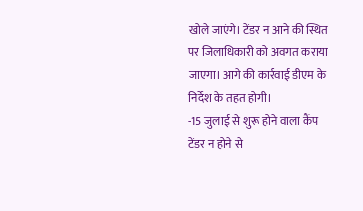खोले जाएंगे। टेंडर न आने की स्थित पर जिलाधिकारी को अवगत कराया जाएगा। आगे की कार्रवाई डीएम के निर्देश के तहत होगी।
-15 जुलाई से शुरू होने वाला कैंप टेंडर न होने से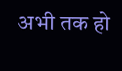अभी तक हो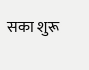सका शुरू